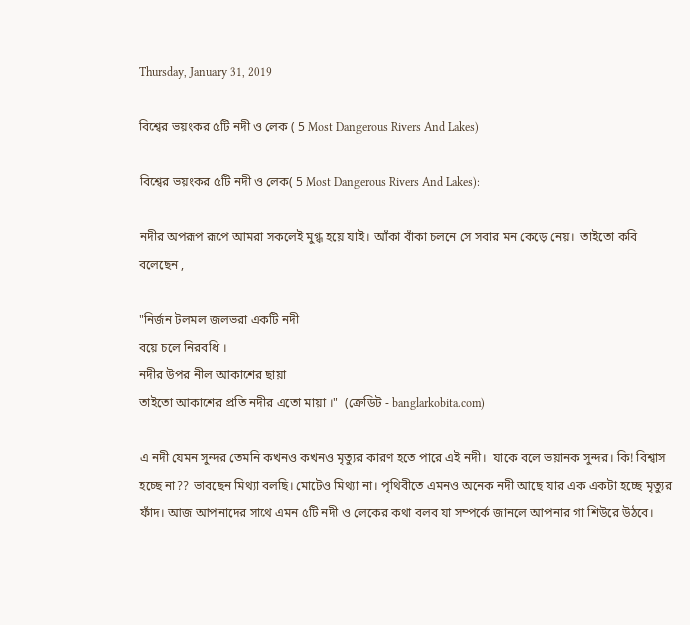Thursday, January 31, 2019

বিশ্বের ভয়ংকর ৫টি নদী ও লেক ( 5 Most Dangerous Rivers And Lakes)

বিশ্বের ভয়ংকর ৫টি নদী ও লেক( 5 Most Dangerous Rivers And Lakes):

নদীর অপরূপ রূপে আমরা সকলেই মুগ্ধ হয়ে যাই। আঁকা বাঁকা চলনে সে সবার মন কেড়ে নেয়।  তাইতো কবি বলেছেন ,

"নির্জন টলমল জলভরা একটি নদী
বয়ে চলে নিরবধি ।
নদীর উপর নীল আকাশের ছায়া
তাইতো আকাশের প্রতি নদীর এতো মায়া ।"  (ক্রেডিট - banglarkobita.com)

এ নদী যেমন সুন্দর তেমনি কখনও কখনও মৃত্যুর কারণ হতে পারে এই নদী।  যাকে বলে ভয়ানক সুন্দর। কি! বিশ্বাস হচ্ছে না?? ভাবছেন মিথ্যা বলছি। মোটেও মিথ্যা না। পৃথিবীতে এমনও অনেক নদী আছে যার এক একটা হচ্ছে মৃত্যুর ফাঁদ। আজ আপনাদের সাথে এমন ৫টি নদী ও লেকের কথা বলব যা সম্পর্কে জানলে আপনার গা শিউরে উঠবে।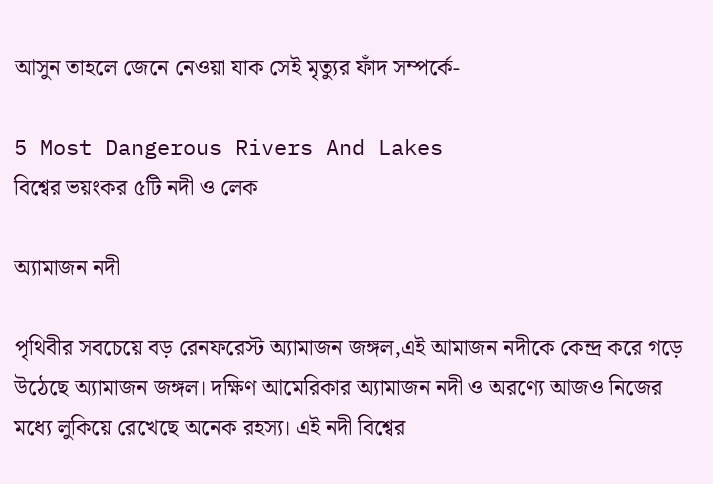আসুন তাহলে জেনে নেওয়া যাক সেই মৃত্যুর ফাঁদ সম্পর্কে-

5 Most Dangerous Rivers And Lakes
বিশ্বের ভয়ংকর ৫টি নদী ও লেক

অ্যামাজন নদী

পৃথিবীর সবচেয়ে বড় রেনফরেস্ট অ্যামাজন জঙ্গল,এই আমাজন নদীকে কেন্দ্র করে গড়ে উঠেছে অ্যামাজন জঙ্গল। দক্ষিণ আমেরিকার অ্যামাজন নদী ও অরণ্যে আজও নিজের মধ্যে লুকিয়ে রেখেছে অনেক রহস্য। এই নদী বিশ্বের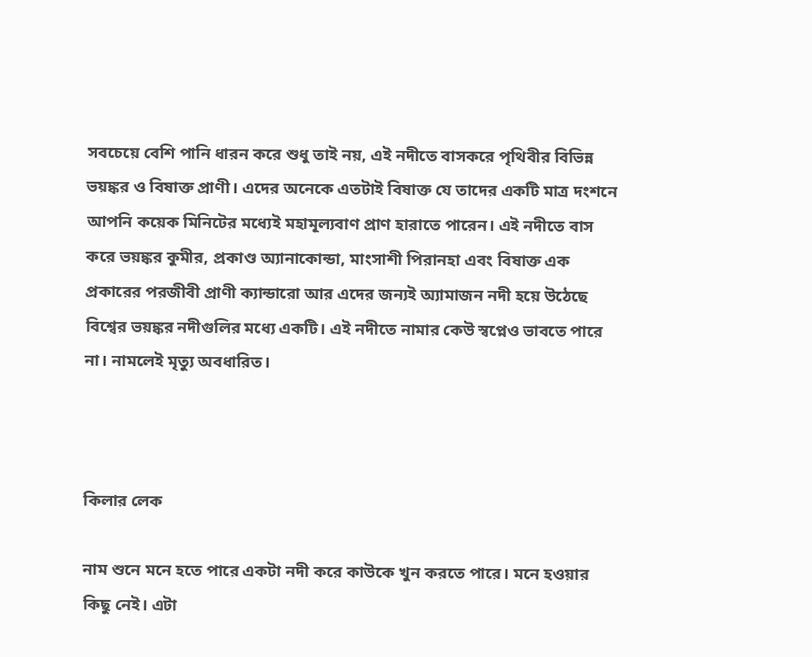সবচেয়ে বেশি পানি ধারন করে শুধু তাই নয়, এই নদীতে বাসকরে পৃথিবীর বিভিন্ন ভয়ঙ্কর ও বিষাক্ত প্রাণী। এদের অনেকে এতটাই বিষাক্ত যে তাদের একটি মাত্র দংশনে আপনি কয়েক মিনিটের মধ্যেই মহামূল্যবাণ প্রাণ হারাতে পারেন। এই নদীতে বাস করে ভয়ঙ্কর কুমীর, প্রকাণ্ড অ্যানাকোন্ডা, মাংসাশী পিরানহা এবং বিষাক্ত এক প্রকারের পরজীবী প্রাণী ক্যান্ডারো আর এদের জন্যই অ্যামাজন নদী হয়ে উঠেছে বিশ্বের ভয়ঙ্কর নদীগুলির মধ্যে একটি। এই নদীতে নামার কেউ স্বপ্নেও ভাবতে পারে না। নামলেই মৃত্যু অবধারিত।



কিলার লেক

নাম শুনে মনে হতে পারে একটা নদী করে কাউকে খুন করতে পারে। মনে হওয়ার কিছু নেই। এটা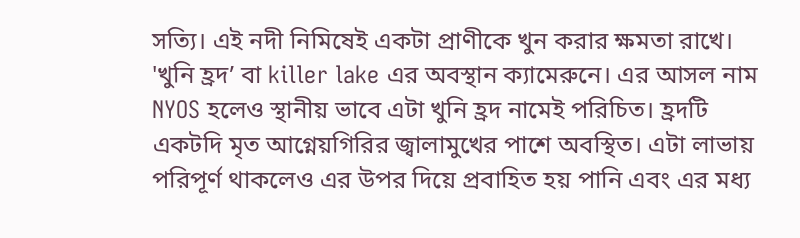সত্যি। এই নদী নিমিষেই একটা প্রাণীকে খুন করার ক্ষমতা রাখে। 'খুনি হ্রদ’ বা killer lake এর অবস্থান ক্যামেরুনে। এর আসল নাম NYOS হলেও স্থানীয় ভাবে এটা খুনি হ্রদ নামেই পরিচিত। হ্রদটি একটদি মৃত আগ্নেয়গিরির জ্বালামুখের পাশে অবস্থিত। এটা লাভায় পরিপূর্ণ থাকলেও এর উপর দিয়ে প্রবাহিত হয় পানি এবং এর মধ্য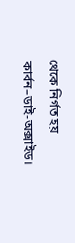থেকে নির্গত হয় কার্বন–ডাই-অক্সাইড।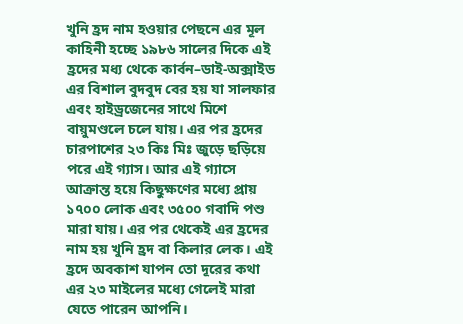খুনি হ্রদ নাম হওয়ার পেছনে এর মূল কাহিনী হচ্ছে ১৯৮৬ সালের দিকে এই হ্রদের মধ্য থেকে কার্বন–ডাই-অক্সাইড এর বিশাল বুদবুদ বের হয় যা সালফার এবং হাইড্রজেনের সাথে মিশে বায়ুমণ্ডলে চলে যায়। এর পর হ্রদের চারপাশের ২৩ কিঃ মিঃ জুড়ে ছড়িয়ে পরে এই গ্যাস। আর এই গ্যাসে আক্রান্ত হয়ে কিছুক্ষণের মধ্যে প্রায় ১৭০০ লোক এবং ৩৫০০ গবাদি পশু মারা যায়। এর পর থেকেই এর হ্রদের নাম হয় খুনি হ্রদ বা কিলার লেক। এই হ্রদে অবকাশ যাপন তো দূরের কথা এর ২৩ মাইলের মধ্যে গেলেই মারা যেতে পারেন আপনি।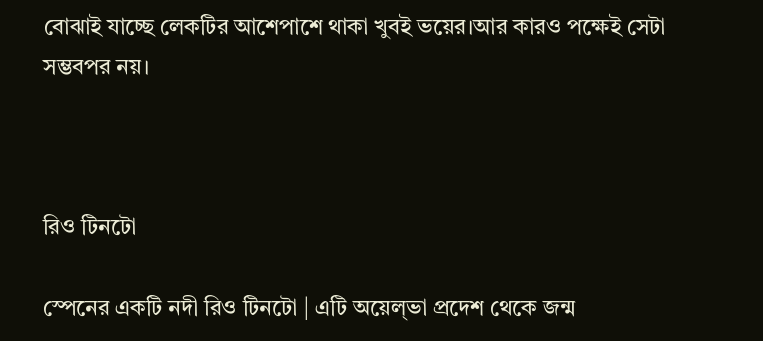বোঝাই যাচ্ছে লেকটির আশেপাশে থাকা খুব‌ই ভয়ের।আর কারও পক্ষেই সেটা সম্ভবপর নয়।



রিও টিনটো

স্পেনের একটি নদী রিও টিনটো | এটি অয়েল্ভা প্রদেশ থেকে জন্ম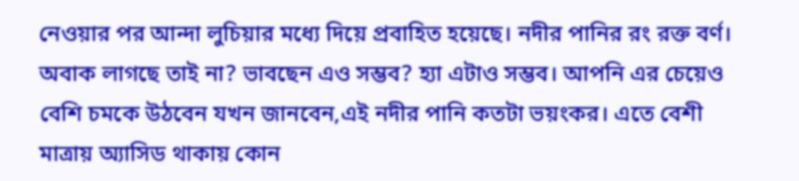নেওয়ার পর আন্দা লুচিয়ার মধ্যে দিয়ে প্রবাহিত হয়েছে। নদীর পানির রং রক্ত বর্ণ। অবাক লাগছে তাই না? ভাবছেন এও সম্ভব? হ্যা এটাও সম্ভব। আপনি এর চেয়েও বেশি চমকে উঠবেন যখন জানবেন,এই নদীর পানি কতটা ভয়ংকর। এতে বেশী মাত্রায় অ্যাসিড থাকায় কোন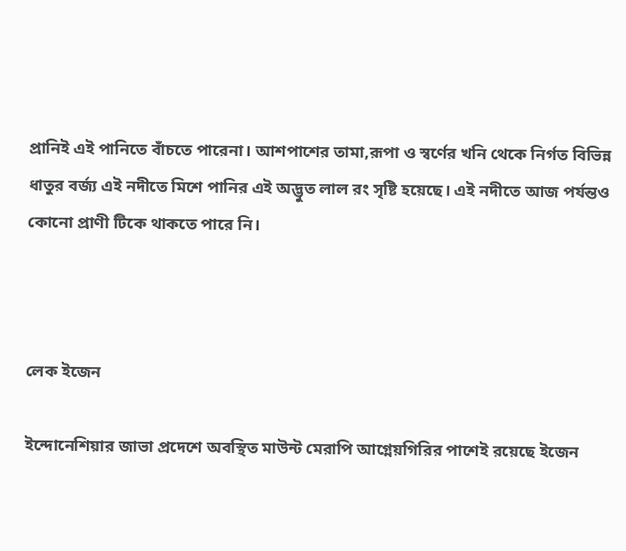প্রানিই এই পানিতে বাঁচতে পারেনা। আশপাশের তামা,রূপা ও স্বর্ণের খনি থেকে নির্গত বিভিন্ন ধাতুর বর্জ্য এই নদীতে মিশে পানির এই অদ্ভুত লাল রং সৃষ্টি হয়েছে। এই নদীতে আজ পর্যন্তও কোনো প্রাণী টিকে থাকতে পারে নি।



লেক ইজেন

ইন্দোনেশিয়ার জাভা প্রদেশে অবস্থিত মাউন্ট মেরাপি আগ্নেয়গিরির পাশেই রয়েছে ইজেন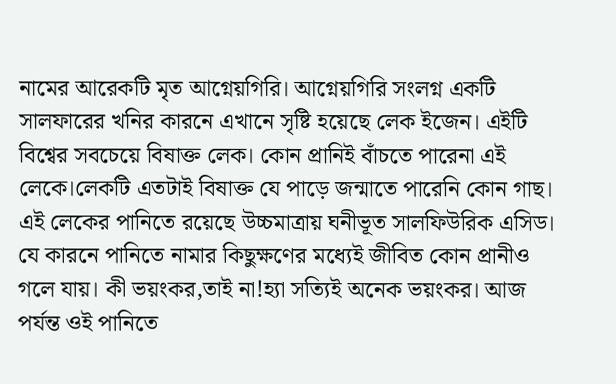নামের আরেকটি মৃত আগ্নেয়গিরি। আগ্নেয়গিরি সংলগ্ন একটি সালফারের খনির কারনে এখানে সৃষ্টি হয়েছে লেক ইজেন।‌ এইটি বিশ্বের সবচেয়ে বিষাক্ত লেক। কোন প্রানিই বাঁচতে পারেনা এই লেকে।লেকটি এতটাই বিষাক্ত যে পাড়ে জন্মাতে পারেনি কোন গাছ। এই লেকের পানিতে রয়েছে উচ্চমাত্রায় ঘনীভূত সালফিউরিক এসিড। যে কারনে পানিতে নামার কিছুক্ষণের মধ্যেই জীবিত কোন প্রানীও গলে যায়। কী ভয়ংকর,তাই না!হ্যা সত্যিই অনেক ভয়ংকর। আজ পর্যন্ত ওই পানিতে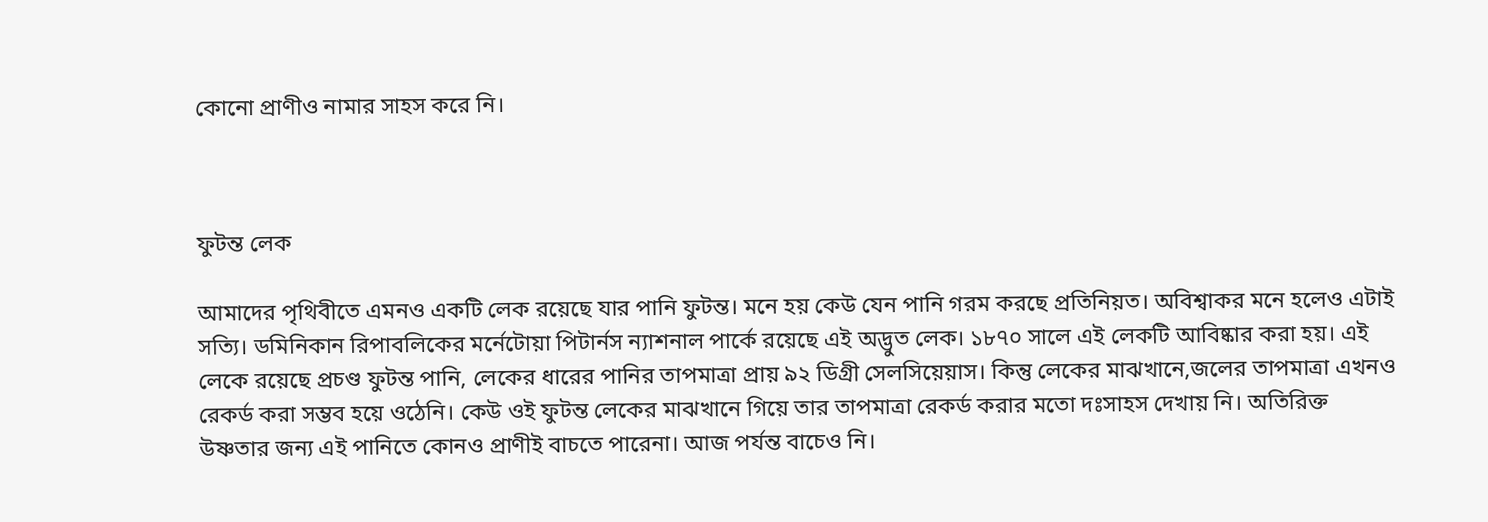কোনো প্রাণীও নামার সাহস করে নি।



ফুটন্ত লেক

আমাদের পৃথিবীতে এমনও একটি লেক রয়েছে যার পানি ফুটন্ত। মনে হয় কেউ যেন পানি গরম করছে প্রতিনিয়ত। অবিশ্বাকর মনে হলেও এটাই সত্যি। ডমিনিকান রিপাবলিকের মর্নেটোয়া পিটার্নস ন্যাশনাল পার্কে রয়েছে এই অদ্ভুত লেক। ১৮৭০ সালে এই লেকটি আবিষ্কার করা হয়। এই লেকে রয়েছে প্রচণ্ড ফুটন্ত পানি, লেকের ধারের পানির তাপমাত্রা প্রায় ৯২ ডিগ্রী সেলসিয়েয়াস। কিন্তু লেকের মাঝখানে,জলের তাপমাত্রা এখনও রেকর্ড করা সম্ভব হয়ে ওঠেনি। কেউ ওই ফুটন্ত লেকের মাঝখানে গিয়ে তার তাপমাত্রা রেকর্ড করার মতো দঃসাহস দেখায় নি। অতিরিক্ত উষ্ণতার জন্য এই পানিতে কোনও প্রাণীই বাচতে পারেনা। আজ পর্যন্ত বাচেও নি।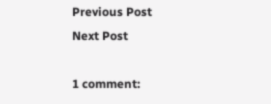Previous Post
Next Post

1 comment: